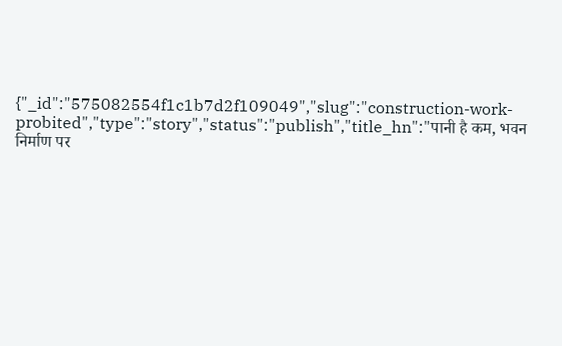{"_id":"575082554f1c1b7d2f109049","slug":"construction-work-probited","type":"story","status":"publish","title_hn":"पानी है कम, भवन निर्माण पर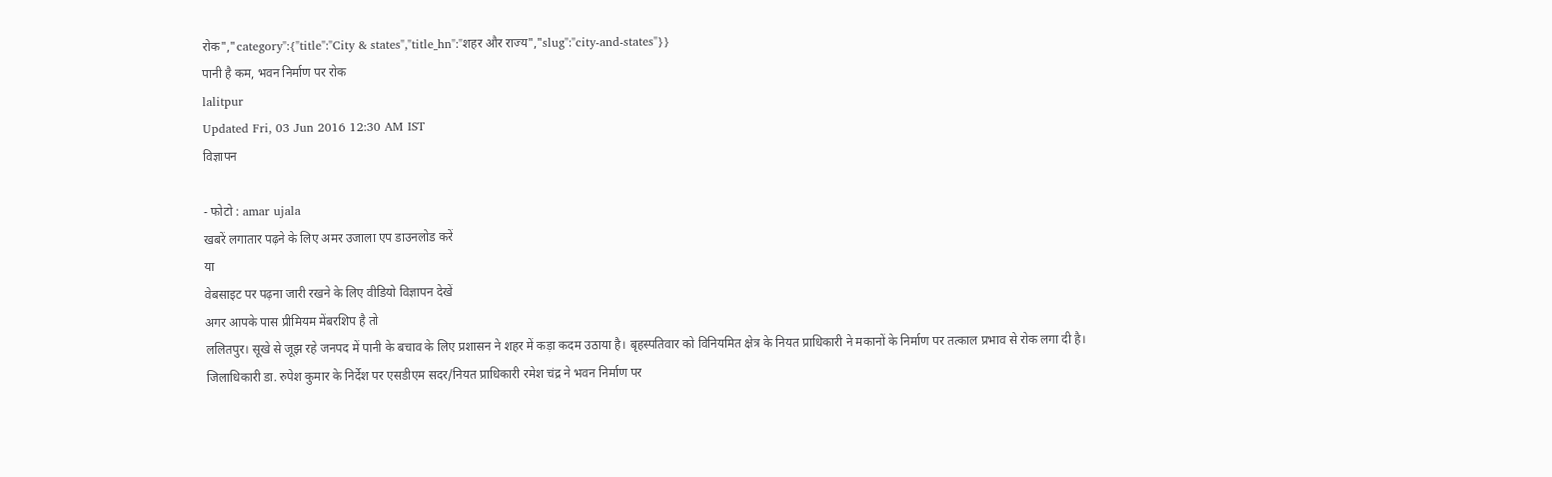रोक","category":{"title":"City & states","title_hn":"शहर और राज्य","slug":"city-and-states"}}
पानी है कम, भवन निर्माण पर रोक
lalitpur
Updated Fri, 03 Jun 2016 12:30 AM IST
विज्ञापन

- फोटो : amar ujala
खबरें लगातार पढ़ने के लिए अमर उजाला एप डाउनलोड करें
या
वेबसाइट पर पढ़ना जारी रखने के लिए वीडियो विज्ञापन देखें
अगर आपके पास प्रीमियम मेंबरशिप है तो
ललितपुर। सूखे से जूझ रहे जनपद में पानी के बचाव के लिए प्रशासन ने शहर में कड़ा कदम उठाया है। बृहस्पतिवार को विनियमित क्षेत्र के नियत प्राधिकारी ने मकानों के निर्माण पर तत्काल प्रभाव से रोक लगा दी है।
जिलाधिकारी डा. रुपेश कुमार के निर्देश पर एसडीएम सदर/नियत प्राधिकारी रमेश चंद्र ने भवन निर्माण पर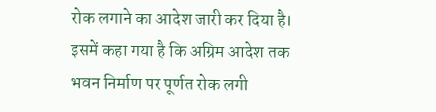रोक लगाने का आदेश जारी कर दिया है। इसमें कहा गया है कि अग्रिम आदेश तक भवन निर्माण पर पूर्णत रोक लगी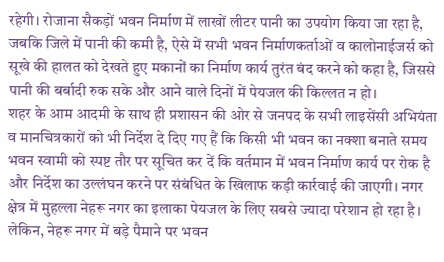रहेगी। रोजाना सैकड़ों भवन निर्माण में लाखों लीटर पानी का उपयोग किया जा रहा है, जबकि जिले में पानी की कमी है, ऐसे में सभी भवन निर्माणकर्ताओं व कालोनाईजर्स को सूखे की हालत को देखते हुए मकानों का निर्माण कार्य तुरंत बंद करने को कहा है, जिससे पानी की बर्बादी रुक सके और आने वाले दिनों में पेयजल की किल्लत न हो।
शहर के आम आदमी के साथ ही प्रशासन की ओर से जनपद के सभी लाइसेंसी अभियंता व मानचित्रकारों को भी निर्देश दे दिए गए हैं कि किसी भी भवन का नक्शा बनाते समय भवन स्वामी को स्पष्ट तौर पर सूचित कर दें कि वर्तमान में भवन निर्माण कार्य पर रोक है और निर्देश का उल्लंघन करने पर संबंधित के खिलाफ कड़ी कार्रवाई की जाएगी। नगर क्षेत्र में मुहल्ला नेहरू नगर का इलाका पेयजल के लिए सबसे ज्यादा परेशान हो रहा है। लेकिन, नेहरू नगर में बड़े पैमाने पर भवन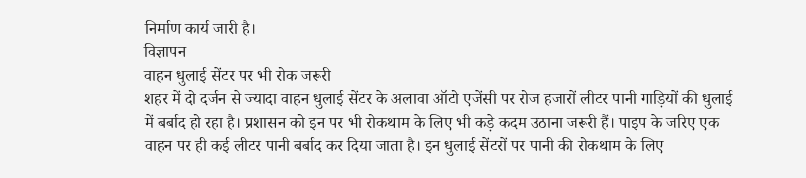निर्माण कार्य जारी है।
विज्ञापन
वाहन धुलाई सेंटर पर भी रोक जरूरी
शहर में दो दर्जन से ज्यादा वाहन धुलाई सेंटर के अलावा ऑटो एजेंसी पर रोज हजारों लीटर पानी गाड़ियों की धुलाई में बर्बाद हो रहा है। प्रशासन को इन पर भी रोकथाम के लिए भी कड़े कदम उठाना जरूरी हैं। पाइप के जरिए एक वाहन पर ही कई लीटर पानी बर्बाद कर दिया जाता है। इन धुलाई सेंटरों पर पानी की रोकथाम के लिए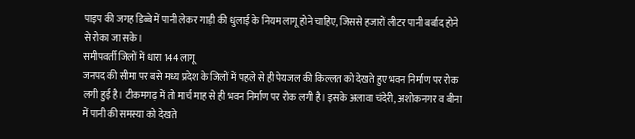पाइप की जगह डिब्बे में पानी लेकर गाड़ी की धुलाई के नियम लागू होने चाहिए, जिससे हजारों लीटर पानी बर्बाद होने से रोका जा सके।
समीपवर्ती जिलों में धारा 144 लागू
जनपद की सीमा पर बसे मध्य प्रदेश के जिलों में पहले से ही पेयजल की किल्लत को देखते हुए भवन निर्माण पर रोक लगी हुई है। टीकमगढ़ में तो मार्च माह से ही भवन निर्माण पर रोक लगी है। इसके अलावा चंदेरी, अशोकनगर व बीना में पानी की समस्या को देखते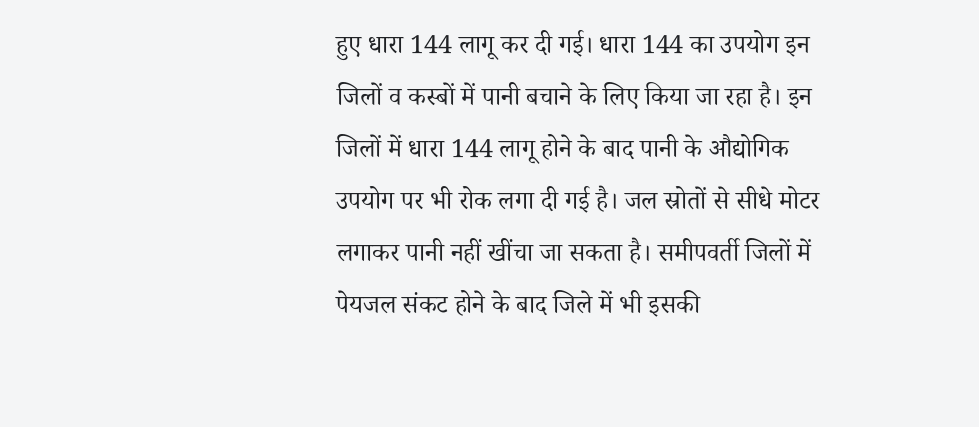हुए धारा 144 लागू कर दी गई। धारा 144 का उपयोग इन जिलों व कस्बों में पानी बचाने के लिए किया जा रहा है। इन जिलों में धारा 144 लागू होने के बाद पानी के औद्योगिक उपयोग पर भी रोक लगा दी गई है। जल स्रोतों से सीधे मोटर लगाकर पानी नहीं खींचा जा सकता है। समीपवर्ती जिलों में पेयजल संकट होने के बाद जिले में भी इसकी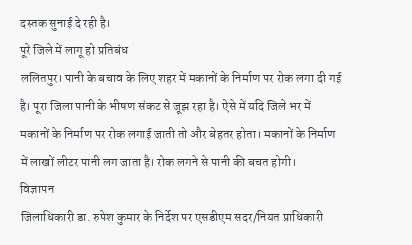दस्तक सुनाई दे रही है।
पूरे जिले में लागू हो प्रतिबंध
ललितपुर। पानी के बचाव के लिए शहर में मकानों के निर्माण पर रोक लगा दी गई है। पूरा जिला पानी के भीषण संकट से जूझ रहा है। ऐसे में यदि जिले भर में मकानों के निर्माण पर रोक लगाई जाती तो और बेहतर होता। मकानों के निर्माण में लाखों लीटर पानी लग जाता है। रोक लगने से पानी की बचत होगी।
विज्ञापन
जिलाधिकारी डा. रुपेश कुमार के निर्देश पर एसडीएम सदर/नियत प्राधिकारी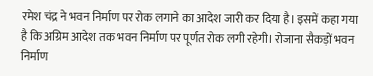रमेश चंद्र ने भवन निर्माण पर रोक लगाने का आदेश जारी कर दिया है। इसमें कहा गया है कि अग्रिम आदेश तक भवन निर्माण पर पूर्णत रोक लगी रहेगी। रोजाना सैकड़ों भवन निर्माण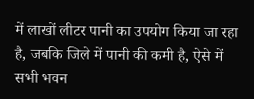में लाखों लीटर पानी का उपयोग किया जा रहा है, जबकि जिले में पानी की कमी है, ऐसे में सभी भवन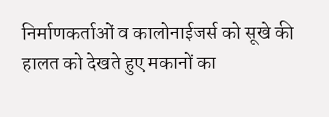निर्माणकर्ताओं व कालोनाईजर्स को सूखे की हालत को देखते हुए मकानों का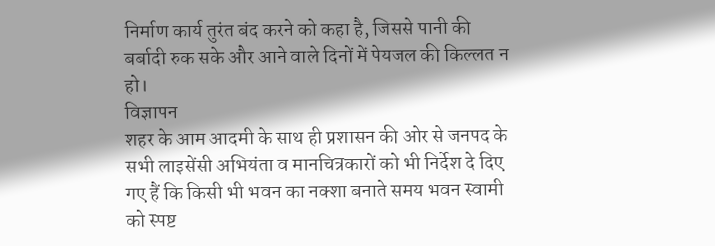निर्माण कार्य तुरंत बंद करने को कहा है, जिससे पानी की बर्बादी रुक सके और आने वाले दिनों में पेयजल की किल्लत न हो।
विज्ञापन
शहर के आम आदमी के साथ ही प्रशासन की ओर से जनपद के सभी लाइसेंसी अभियंता व मानचित्रकारों को भी निर्देश दे दिए गए हैं कि किसी भी भवन का नक्शा बनाते समय भवन स्वामी को स्पष्ट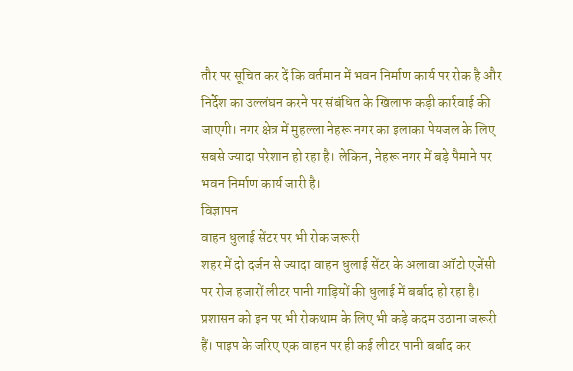तौर पर सूचित कर दें कि वर्तमान में भवन निर्माण कार्य पर रोक है और निर्देश का उल्लंघन करने पर संबंधित के खिलाफ कड़ी कार्रवाई की जाएगी। नगर क्षेत्र में मुहल्ला नेहरू नगर का इलाका पेयजल के लिए सबसे ज्यादा परेशान हो रहा है। लेकिन, नेहरू नगर में बड़े पैमाने पर भवन निर्माण कार्य जारी है।
विज्ञापन
वाहन धुलाई सेंटर पर भी रोक जरूरी
शहर में दो दर्जन से ज्यादा वाहन धुलाई सेंटर के अलावा ऑटो एजेंसी पर रोज हजारों लीटर पानी गाड़ियों की धुलाई में बर्बाद हो रहा है। प्रशासन को इन पर भी रोकथाम के लिए भी कड़े कदम उठाना जरूरी हैं। पाइप के जरिए एक वाहन पर ही कई लीटर पानी बर्बाद कर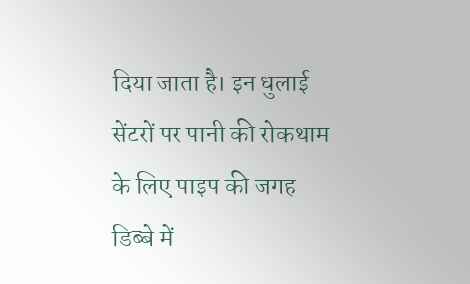दिया जाता है। इन धुलाई सेंटरों पर पानी की रोकथाम के लिए पाइप की जगह डिब्बे में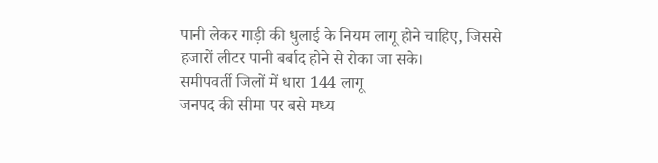पानी लेकर गाड़ी की धुलाई के नियम लागू होने चाहिए, जिससे हजारों लीटर पानी बर्बाद होने से रोका जा सके।
समीपवर्ती जिलों में धारा 144 लागू
जनपद की सीमा पर बसे मध्य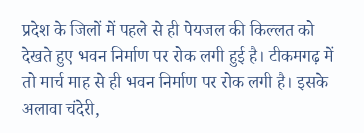प्रदेश के जिलों में पहले से ही पेयजल की किल्लत को देखते हुए भवन निर्माण पर रोक लगी हुई है। टीकमगढ़ में तो मार्च माह से ही भवन निर्माण पर रोक लगी है। इसके अलावा चंदेरी,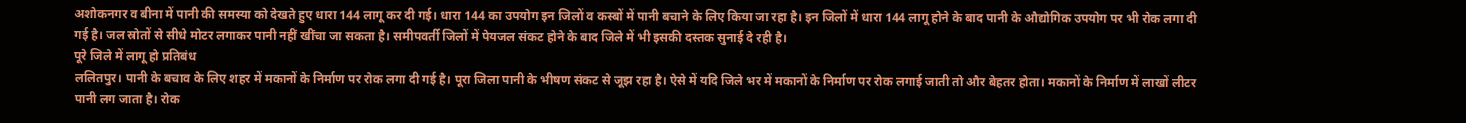अशोकनगर व बीना में पानी की समस्या को देखते हुए धारा 144 लागू कर दी गई। धारा 144 का उपयोग इन जिलों व कस्बों में पानी बचाने के लिए किया जा रहा है। इन जिलों में धारा 144 लागू होने के बाद पानी के औद्योगिक उपयोग पर भी रोक लगा दी गई है। जल स्रोतों से सीधे मोटर लगाकर पानी नहीं खींचा जा सकता है। समीपवर्ती जिलों में पेयजल संकट होने के बाद जिले में भी इसकी दस्तक सुनाई दे रही है।
पूरे जिले में लागू हो प्रतिबंध
ललितपुर। पानी के बचाव के लिए शहर में मकानों के निर्माण पर रोक लगा दी गई है। पूरा जिला पानी के भीषण संकट से जूझ रहा है। ऐसे में यदि जिले भर में मकानों के निर्माण पर रोक लगाई जाती तो और बेहतर होता। मकानों के निर्माण में लाखों लीटर पानी लग जाता है। रोक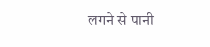लगने से पानी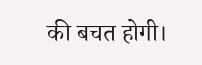की बचत होगी।